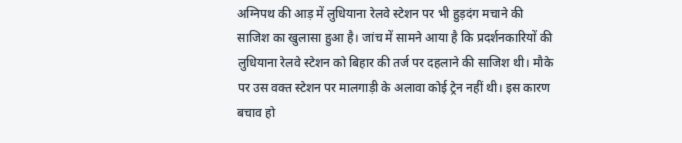अग्निपथ की आड़ में लुधियाना रेलवे स्टेशन पर भी हुड़दंग मचाने की साजिश का खुलासा हुआ है। जांच में सामने आया है कि प्रदर्शनकारियों की लुधियाना रेलवे स्टेशन को बिहार की तर्ज पर दहलाने की साजिश थी। मौके पर उस वक्त स्टेशन पर मालगाड़ी के अलावा कोई ट्रेन नहीं थी। इस कारण बचाव हो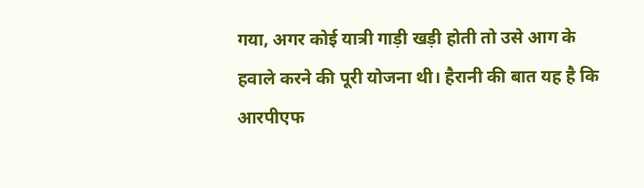गया, अगर कोई यात्री गाड़ी खड़ी होती तो उसे आग के हवाले करने की पूरी योजना थी। हैरानी की बात यह है कि आरपीएफ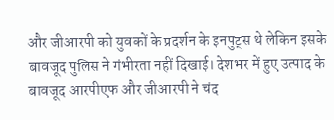और जीआरपी को युवकों के प्रदर्शन के इनपुट्स थे लेकिन इसके बावजूद पुलिस ने गंभीरता नहीं दिखाई। देशभर में हुए उत्पाद के बावजूद आरपीएफ और जीआरपी ने चंद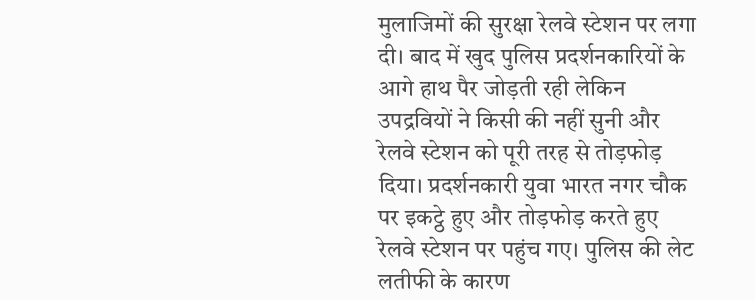मुलाजिमों की सुरक्षा रेलवे स्टेशन पर लगा दी। बाद में खुद पुलिस प्रदर्शनकारियों के आगे हाथ पैर जोड़ती रही लेकिन उपद्रवियों ने किसी की नहीं सुनी और रेलवे स्टेशन को पूरी तरह से तोड़फोड़ दिया। प्रदर्शनकारी युवा भारत नगर चौक पर इकट्ठे हुए और तोड़फोड़ करते हुए रेलवे स्टेशन पर पहुंच गए। पुलिस की लेट लतीफी के कारण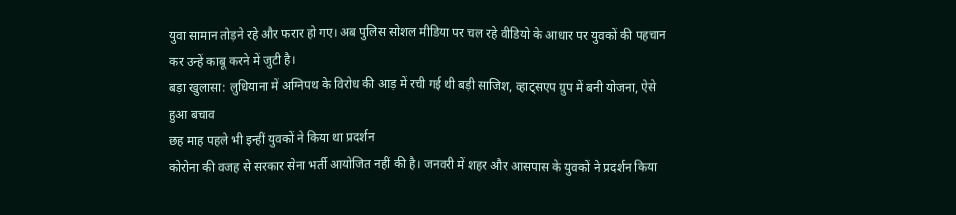युवा सामान तोड़ने रहे और फरार हो गए। अब पुलिस सोशल मीडिया पर चल रहे वीडियो के आधार पर युवकों की पहचान कर उन्हें काबू करने में जुटी है।
बड़ा खुलासा: लुधियाना में अग्निपथ के विरोध की आड़ में रची गई थी बड़ी साजिश, व्हाट्सएप ग्रुप में बनी योजना, ऐसे हुआ बचाव
छह माह पहले भी इन्हीं युवकों ने किया था प्रदर्शन
कोरोना की वजह से सरकार सेना भर्ती आयोजित नहीं की है। जनवरी में शहर और आसपास के युवकों ने प्रदर्शन किया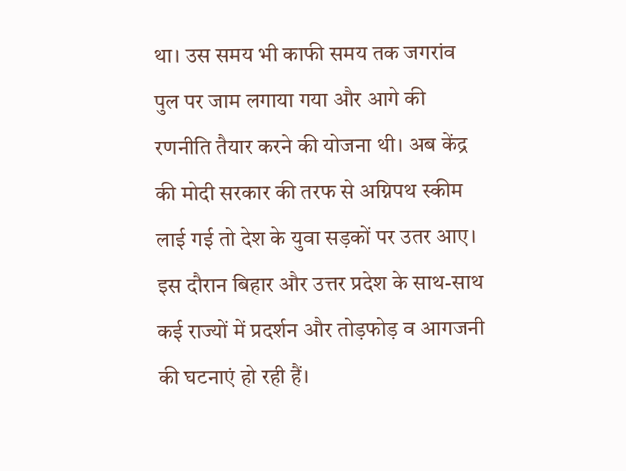था। उस समय भी काफी समय तक जगरांव पुल पर जाम लगाया गया और आगे की रणनीति तैयार करने की योजना थी। अब केंद्र की मोदी सरकार की तरफ से अग्निपथ स्कीम लाई गई तो देश के युवा सड़कों पर उतर आए। इस दौरान बिहार और उत्तर प्रदेश के साथ-साथ कई राज्यों में प्रदर्शन और तोड़फोड़ व आगजनी की घटनाएं हो रही हैं।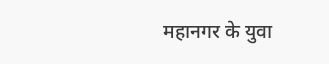महानगर के युवा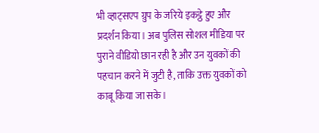भी व्हाट्सएप ग्रुप के जरिये इकट्ठे हुए और प्रदर्शन किया। अब पुलिस सोशल मीडिया पर पुराने वीडियो छान रही है और उन युवकों की पहचान करने में जुटी है, ताकि उक्त युवकों को काबू किया जा सके।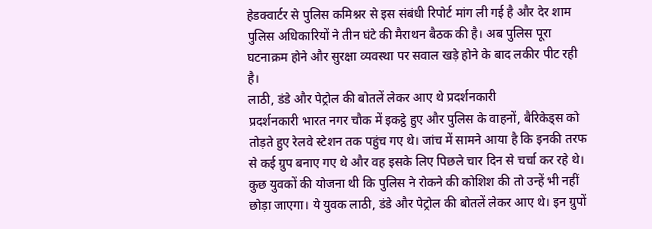हेडक्वार्टर से पुलिस कमिश्नर से इस संबंधी रिपोर्ट मांग ली गई है और देर शाम पुलिस अधिकारियों ने तीन घंटे की मैराथन बैठक की है। अब पुलिस पूरा घटनाक्रम होने और सुरक्षा व्यवस्था पर सवाल खड़े होने के बाद लकीर पीट रही है।
लाठी, डंडे और पेट्रोल की बोतलें लेकर आए थे प्रदर्शनकारी
प्रदर्शनकारी भारत नगर चौक में इकट्ठे हुए और पुलिस के वाहनों, बैरिकेड्स को तोड़ते हुए रेलवे स्टेशन तक पहुंच गए थे। जांच में सामने आया है कि इनकी तरफ से कई ग्रुप बनाए गए थे और वह इसके लिए पिछले चार दिन से चर्चा कर रहे थे। कुछ युवकों की योजना थी कि पुलिस ने रोकने की कोशिश की तो उन्हें भी नहीं छोड़ा जाएगा। ये युवक लाठी, डंडे और पेट्रोल की बोतलें लेकर आए थे। इन ग्रुपों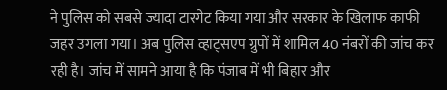ने पुलिस को सबसे ज्यादा टारगेट किया गया और सरकार के खिलाफ काफी जहर उगला गया। अब पुलिस व्हाट्सएप ग्रुपों में शामिल 40 नंबरों की जांच कर रही है। जांच में सामने आया है कि पंजाब में भी बिहार और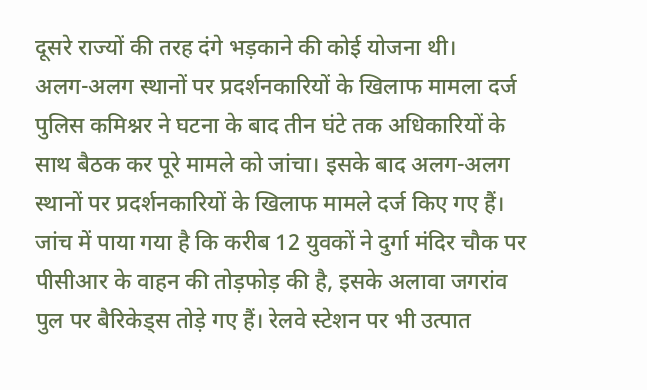दूसरे राज्यों की तरह दंगे भड़काने की कोई योजना थी।
अलग-अलग स्थानों पर प्रदर्शनकारियों के खिलाफ मामला दर्ज
पुलिस कमिश्नर ने घटना के बाद तीन घंटे तक अधिकारियों के साथ बैठक कर पूरे मामले को जांचा। इसके बाद अलग-अलग स्थानों पर प्रदर्शनकारियों के खिलाफ मामले दर्ज किए गए हैं। जांच में पाया गया है कि करीब 12 युवकों ने दुर्गा मंदिर चौक पर पीसीआर के वाहन की तोड़फोड़ की है, इसके अलावा जगरांव पुल पर बैरिकेड्स तोड़े गए हैं। रेलवे स्टेशन पर भी उत्पात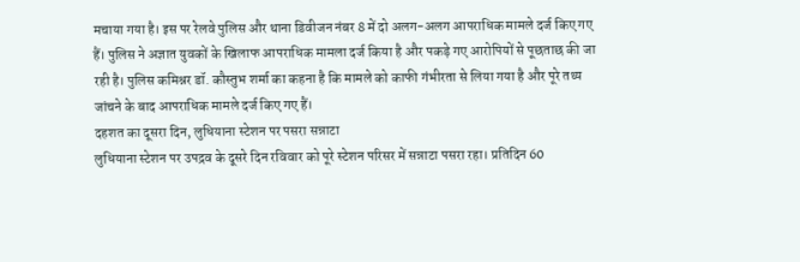मचाया गया है। इस पर रेलवे पुलिस और थाना डिवीजन नंबर 8 में दो अलग-अलग आपराधिक मामले दर्ज किए गए हैं। पुलिस ने अज्ञात युवकों के खिलाफ आपराधिक मामला दर्ज किया है और पकड़े गए आरोपियों से पूछताछ की जा रही है। पुलिस कमिश्नर डॉ. कौस्तुभ शर्मा का कहना है कि मामले को काफी गंभीरता से लिया गया है और पूरे तथ्य जांचने के बाद आपराधिक मामले दर्ज किए गए हैं।
दहशत का दूसरा दिन, लुधियाना स्टेशन पर पसरा सन्नाटा
लुधियाना स्टेशन पर उपद्रव के दूसरे दिन रविवार को पूरे स्टेशन परिसर में सन्नाटा पसरा रहा। प्रतिदिन 60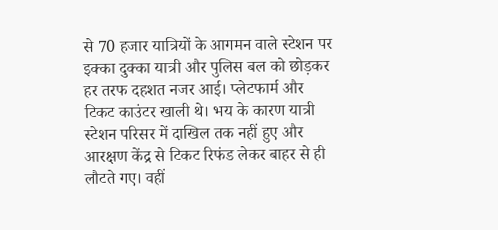से 70 हजार यात्रियों के आगमन वाले स्टेशन पर इक्का दुक्का यात्री और पुलिस बल को छोड़कर हर तरफ दहशत नजर आई। प्लेटफार्म और टिकट काउंटर खाली थे। भय के कारण यात्री स्टेशन परिसर में दाखिल तक नहीं हुए और आरक्षण केंद्र से टिकट रिफंड लेकर बाहर से ही लौटते गए। वहीं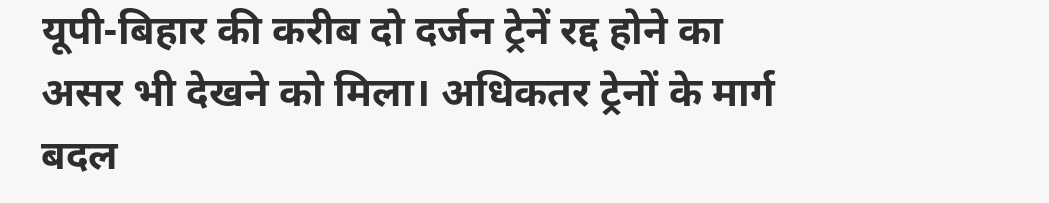यूपी-बिहार की करीब दो दर्जन ट्रेनें रद्द होने का असर भी देखने को मिला। अधिकतर ट्रेनों के मार्ग बदल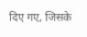दिए गए, जिसके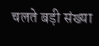चलते बड़ी संख्या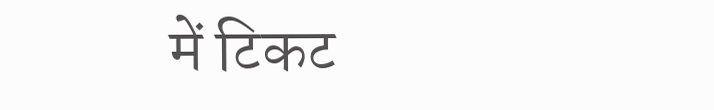में टिकट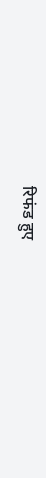रिफंड हुए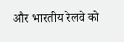और भारतीय रेलवे को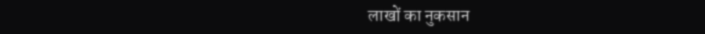लाखों का नुकसान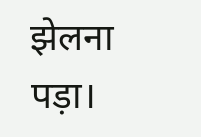झेलना पड़ा।